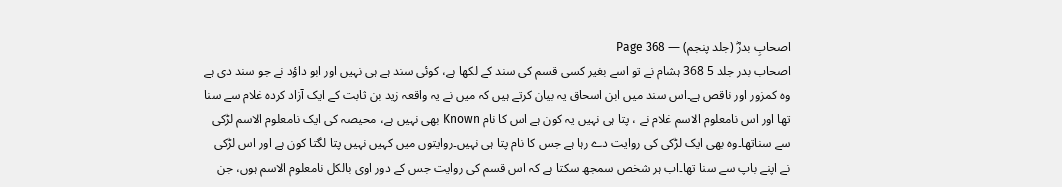اصحابِ بدرؓ (جلد پنجم) — Page 368
اصحاب بدر جلد 5 368 ہشام نے تو اسے بغیر کسی قسم کی سند کے لکھا ہے، کوئی سند ہے ہی نہیں اور ابو داؤد نے جو سند دی ہے وہ کمزور اور ناقص ہے۔اس سند میں ابن اسحاق یہ بیان کرتے ہیں کہ میں نے یہ واقعہ زید بن ثابت کے ایک آزاد کردہ غلام سے سنا تھا اور اس نامعلوم الاسم غلام نے ، پتا ہی نہیں یہ کون ہے اس کا نام Known بھی نہیں ہے، محیصہ کی ایک نامعلوم الاسم لڑکی سے سناتھا۔وہ بھی ایک لڑکی کی روایت دے رہا ہے جس کا نام پتا ہی نہیں۔روایتوں میں کہیں نہیں پتا لگتا کون ہے اور اس لڑکی نے اپنے باپ سے سنا تھا۔اب ہر شخص سمجھ سکتا ہے کہ اس قسم کی روایت جس کے دور اوی بالکل نامعلوم الاسم ہوں، جن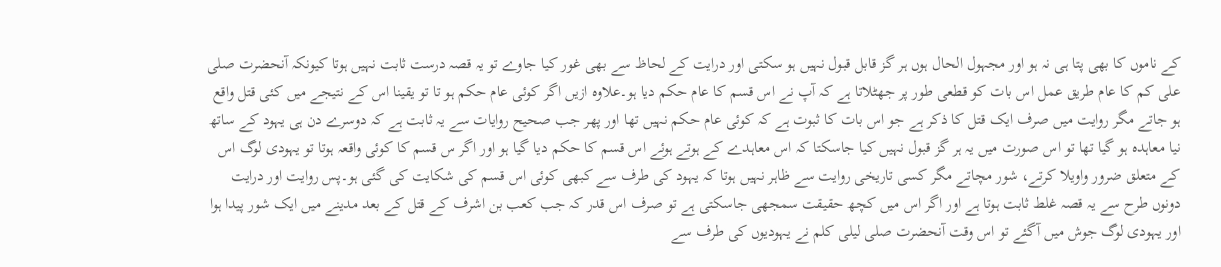کے ناموں کا بھی پتا ہی نہ ہو اور مجہول الحال ہوں ہر گز قابل قبول نہیں ہو سکتی اور درایت کے لحاظ سے بھی غور کیا جاوے تو یہ قصہ درست ثابت نہیں ہوتا کیونکہ آنحضرت صلی علی کم کا عام طریق عمل اس بات کو قطعی طور پر جھٹلاتا ہے کہ آپ نے اس قسم کا عام حکم دیا ہو۔علاوہ ازیں اگر کوئی عام حکم ہو تا تو یقینا اس کے نتیجے میں کئی قتل واقع ہو جاتے مگر روایت میں صرف ایک قتل کا ذکر ہے جو اس بات کا ثبوت ہے کہ کوئی عام حکم نہیں تھا اور پھر جب صحیح روایات سے یہ ثابت ہے کہ دوسرے دن ہی یہود کے ساتھ نیا معاہدہ ہو گیا تھا تو اس صورت میں یہ ہر گز قبول نہیں کیا جاسکتا کہ اس معاہدے کے ہوتے ہوئے اس قسم کا حکم دیا گیا ہو اور اگر س قسم کا کوئی واقعہ ہوتا تو یہودی لوگ اس کے متعلق ضرور واویلا کرتے، شور مچاتے مگر کسی تاریخی روایت سے ظاہر نہیں ہوتا کہ یہود کی طرف سے کبھی کوئی اس قسم کی شکایت کی گئی ہو۔پس روایت اور درایت دونوں طرح سے یہ قصہ غلط ثابت ہوتا ہے اور اگر اس میں کچھ حقیقت سمجھی جاسکتی ہے تو صرف اس قدر کہ جب کعب بن اشرف کے قتل کے بعد مدینے میں ایک شور پیدا ہوا اور یہودی لوگ جوش میں آگئے تو اس وقت آنحضرت صلی لیلی کلم نے یہودیوں کی طرف سے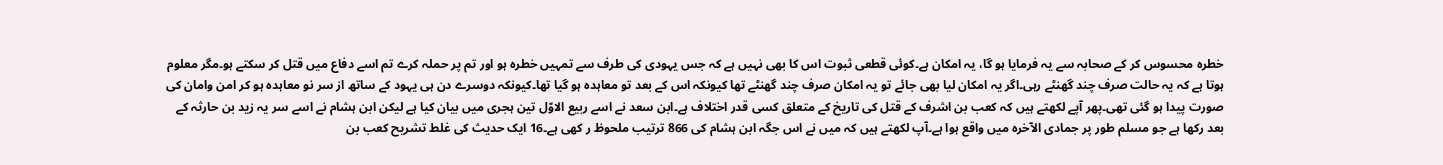خطرہ محسوس کر کے صحابہ سے یہ فرمایا ہو گا، یہ امکان ہے۔کوئی قطعی ثبوت اس کا بھی نہیں ہے کہ جس یہودی کی طرف سے تمہیں خطرہ ہو اور تم پر حملہ کرے تم اسے دفاع میں قتل کر سکتے ہو۔مگر معلوم ہوتا ہے کہ یہ حالت صرف چند گھنٹے رہی۔اگر یہ امکان لیا بھی جائے تو یہ امکان صرف چند گھنٹے تھا کیونکہ اس کے بعد تو معاہدہ ہو گیا تھا۔کیونکہ دوسرے دن ہی یہود کے ساتھ از سر نو معاہدہ ہو کر امن وامان کی صورت پیدا ہو گئی تھی۔پھر آپے لکھتے ہیں کہ کعب بن اشرف کے قتل کی تاریخ کے متعلق کسی قدر اختلاف ہے۔ابن سعد نے اسے ربیع الاوّل تین ہجری میں بیان کیا ہے لیکن ابن ہشام نے اسے سر یہ زید بن حارثہ کے بعد رکھا ہے جو مسلم طور پر جمادی الآخرہ میں واقع ہوا ہے۔آپ لکھتے ہیں کہ میں نے اس جگہ ابن ہشام کی 866 ترتیب ملحوظ ر کھی ہے۔16 ایک حدیث کی غلط تشریح کعب بن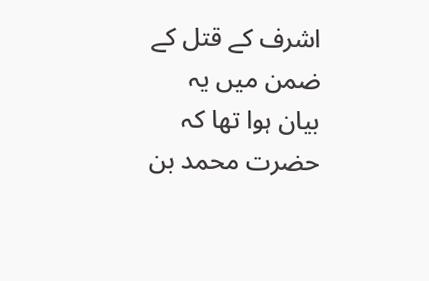اشرف کے قتل کے ضمن میں یہ بیان ہوا تھا کہ حضرت محمد بن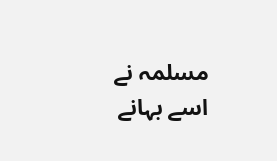مسلمہ نے اسے بہانے